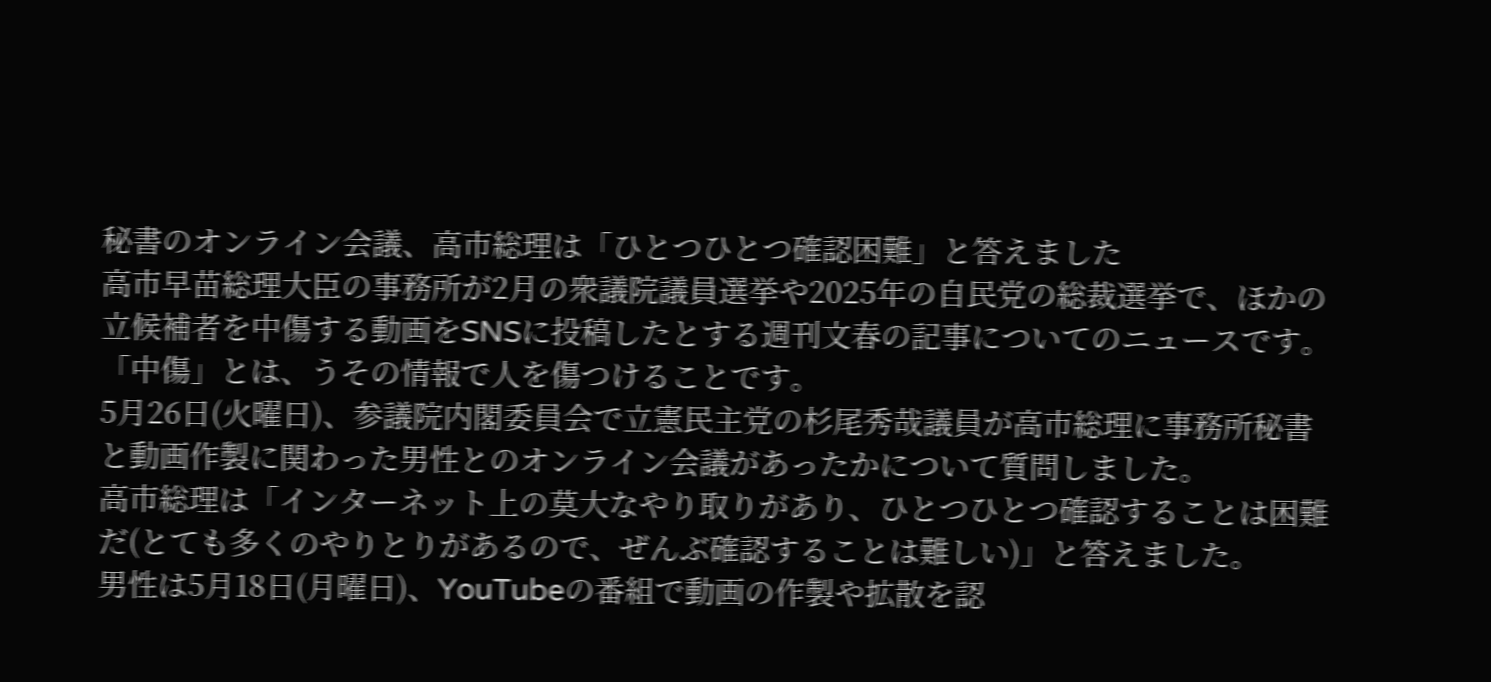秘書のオンライン会議、高市総理は「ひとつひとつ確認困難」と答えました
高市早苗総理大臣の事務所が2月の衆議院議員選挙や2025年の自民党の総裁選挙で、ほかの立候補者を中傷する動画をSNSに投稿したとする週刊文春の記事についてのニュースです。「中傷」とは、うその情報で人を傷つけることです。
5月26日(火曜日)、参議院内閣委員会で立憲民主党の杉尾秀哉議員が高市総理に事務所秘書と動画作製に関わった男性とのオンライン会議があったかについて質問しました。
高市総理は「インターネット上の莫大なやり取りがあり、ひとつひとつ確認することは困難だ(とても多くのやりとりがあるので、ぜんぶ確認することは難しい)」と答えました。
男性は5月18日(月曜日)、YouTubeの番組で動画の作製や拡散を認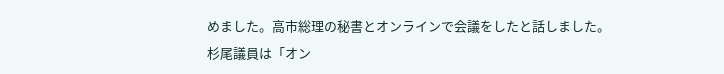めました。高市総理の秘書とオンラインで会議をしたと話しました。
杉尾議員は「オン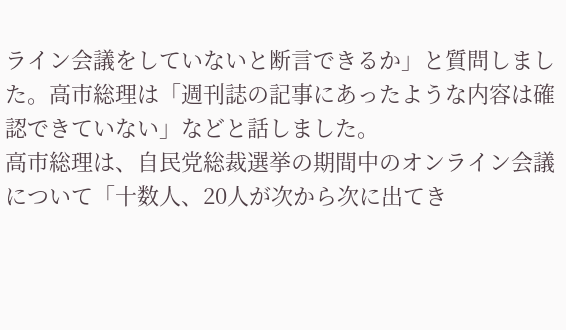ライン会議をしていないと断言できるか」と質問しました。高市総理は「週刊誌の記事にあったような内容は確認できていない」などと話しました。
高市総理は、自民党総裁選挙の期間中のオンライン会議について「十数人、20人が次から次に出てき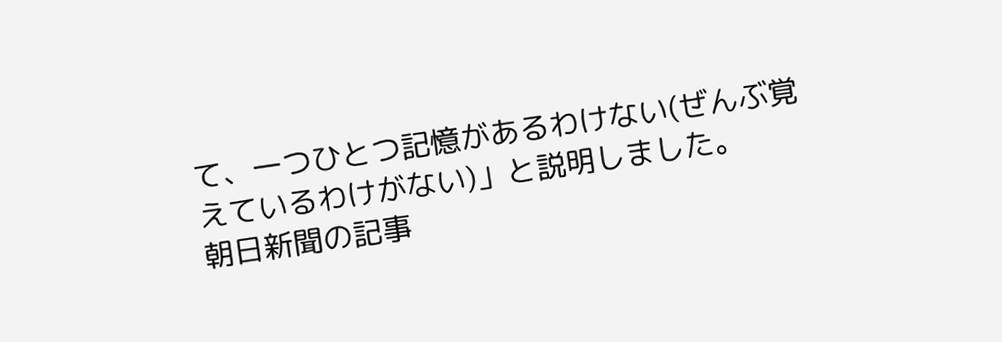て、一つひとつ記憶があるわけない(ぜんぶ覚えているわけがない)」と説明しました。
朝日新聞の記事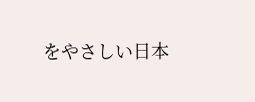をやさしい日本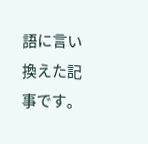語に言い換えた記事です。